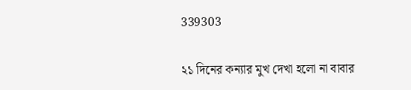339303

২১ দিনের কন্যার মুখ দেখা হলো না বাবার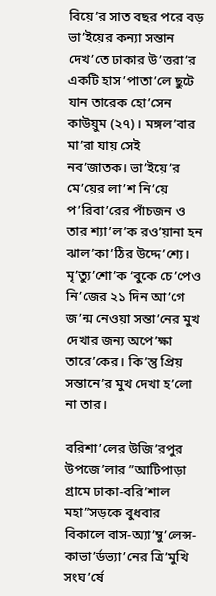বিয়ে’র সাত বছর পরে বড় ভা’ইয়ের কন্যা সন্তান দেখ’তে ঢাকার উ’ত্তরা’র একটি হাস’পাতা’লে ছুটে যান তারেক হো’সেন কাউয়ুম (২৭)। মঙ্গল’বার মা’রা যায় সেই নব’জাতক। ভা’ইয়ে’র মে’য়ের লা’শ নি’য়ে প’রিবা’রের পাঁচজন ও তার শ্যা’ল’ক রও’য়ানা হন ঝাল’কা’ঠির উদ্দে’শ্যে। মৃ’ত্যু’শো’ক ‘বুকে চে’পেও নি’জের ২১ দিন আ’গে জ’ন্ম নেওয়া সন্তা’নের মুখ দেখার জন্য অপে’ক্ষা তারে’কের। কি’ন্তু প্রিয় সন্তানে’র মুখ দেখা হ’লো না তার।

বরিশা’লের উজি’রপুর উপজে’লার ”আটিপাড়া গ্রামে ঢাকা-বরি’শাল মহা”সড়কে বুধবার বিকালে বাস-অ্যা’ম্বু’লেন্স-কাভা’র্ডভ্যা’নের ত্রি’মুখি সংঘ’র্ষে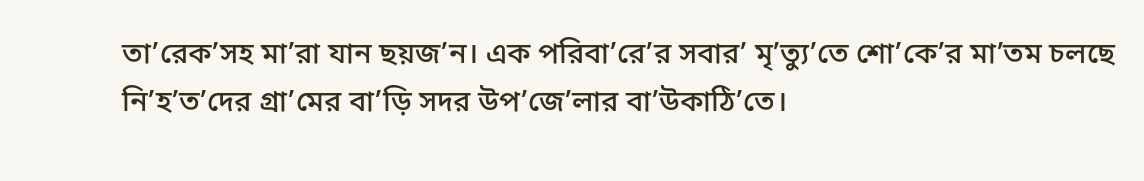তা’রেক’সহ মা’রা যান ছয়জ’ন। এক পরিবা’রে’র সবার’ মৃ’ত্যু’তে শো’কে’র মা’তম চলছে নি’হ’ত’দের গ্রা’মের বা’ড়ি সদর উপ’জে’লার বা’উকাঠি’তে।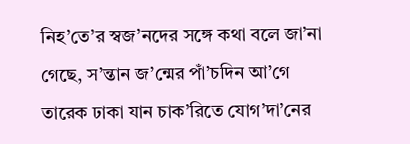নিহ’তে’র স্বজ’নদের সঙ্গে কথা বলে জা’না গেছে, স’ন্তান জ’ন্মের পাঁ’চদিন আ’গে তারেক ঢাকা যান চাক’রিতে যোগ’দা’নের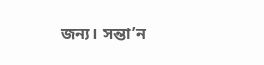জন্য। সন্তা’ন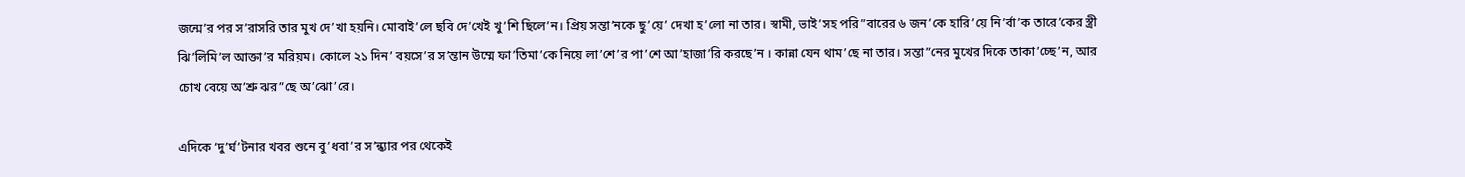জন্মে’র পর স’রাসরি তার মুখ দে’খা হয়নি। মোবাই’লে ছবি দে’খেই খু’শি ছিলে’ন। প্রিয় সন্তা’নকে ছু’য়ে’ দেখা হ’লো না তার। স্বামী, ভাই’সহ পরি”বারের ৬ জন’কে হারি’য়ে নি’র্বা’ক তারে’কের স্ত্রী ঝি’লিমি’ল আক্তা’র মরিয়ম। কোলে ২১ দিন’ বয়সে’র স’ন্তান উম্মে ফা’তিমা’কে নিয়ে লা’শে’র পা’শে আ’হাজা’রি করছে’ন । কান্না যেন থাম’ছে না তার। সন্তা”নের মুখের দিকে তাকা’চ্ছে’ন, আর চোখ বেয়ে অ’শ্রু ঝর”ছে অ’ঝো’রে।

এদিকে ‘দু’র্ঘ’টনার খবর শুনে বু’ধবা’র স’ন্ধ্যার পর থেকেই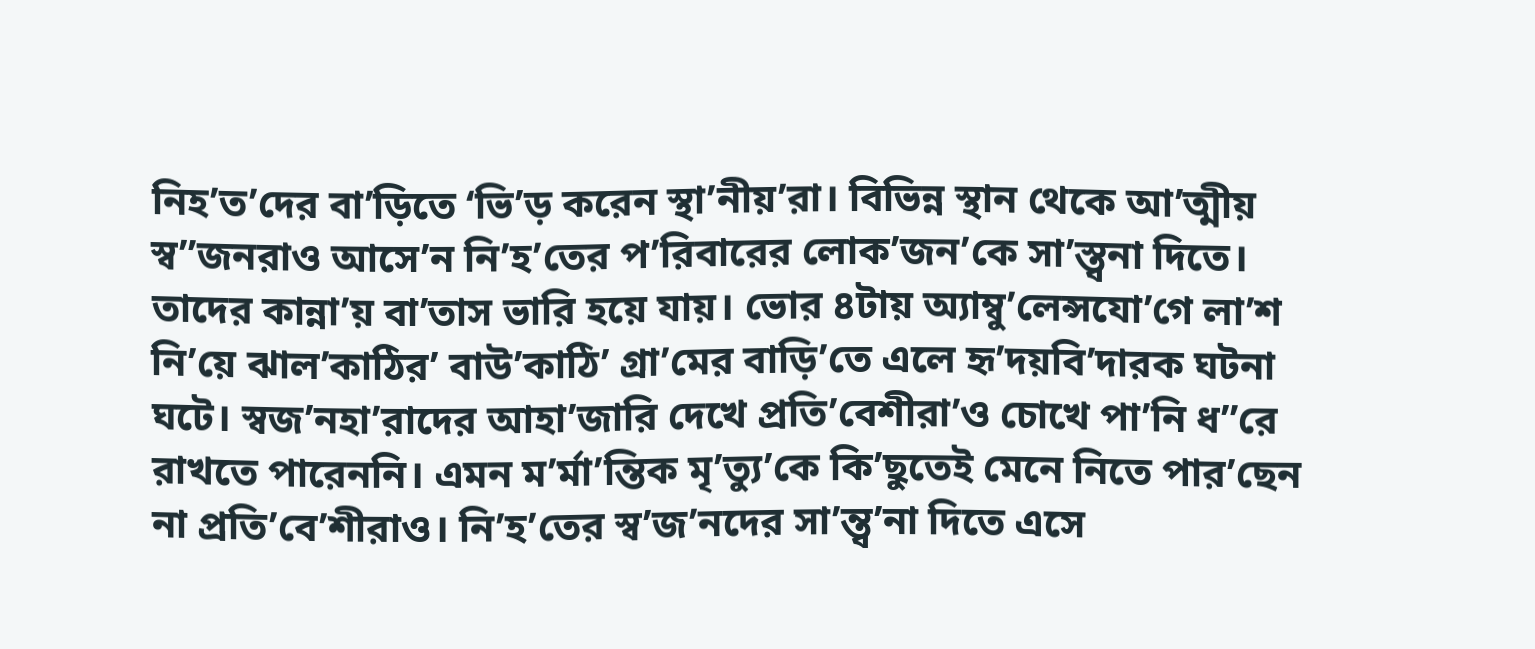নিহ’ত’দের বা’ড়িতে ‘ভি’ড় করেন স্থা’নীয়’রা। বিভিন্ন স্থান থেকে আ’ত্মীয় স্ব”জনরাও আসে’ন নি’হ’তের প’রিবারের লোক’জন’কে সা’স্ত্বনা দিতে। তাদের কান্না’য় বা’তাস ভারি হয়ে যায়। ভোর ৪টায় অ্যাম্বু’লেন্সযো’গে লা’শ নি’য়ে ঝাল’কাঠির’ বাউ’কাঠি’ গ্রা’মের বাড়ি’তে এলে হৃ’দয়বি’দারক ঘটনা ঘটে। স্বজ’নহা’রাদের আহা’জারি দেখে প্রতি’বেশীরা’ও চোখে পা’নি ধ”রে রাখতে পারেননি। এমন ম’র্মা’ন্তিক মৃ’ত্যু’কে কি’ছুতেই মেনে নিতে পার’ছেন না প্রতি’বে’শীরাও। নি’হ’তের স্ব’জ’নদের সা’ন্ত্ব’না দিতে এসে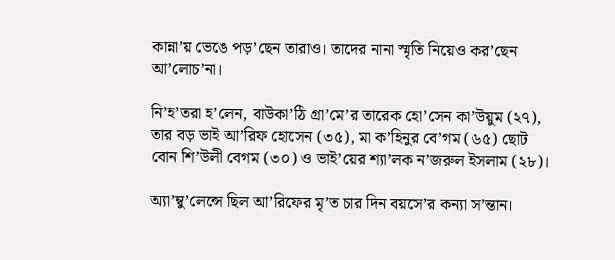কান্না’য় ভেঙে পড়’ছেন তারাও। তাদের নানা স্মৃতি নিয়েও কর’ছেন আ’লোচ’না।

নি’হ’তরা হ’লেন, বাউকা’ঠি গ্রা’মে’র তারেক হো’সেন কা’উয়ুম (২৭), তার বড় ভাই আ’রিফ হোসেন (৩৫), মা ক’হিনুর বে’গম (৬৫) ছোট বোন শি’উলী বেগম (৩০) ও ভাই’য়ের শ্যা’লক ন’জরুল ইসলাম (২৮)।

অ্যা’ম্বু’লেন্সে ছিল আ’রিফের মৃ’ত চার দিন বয়সে’র কন্যা স’ন্তান।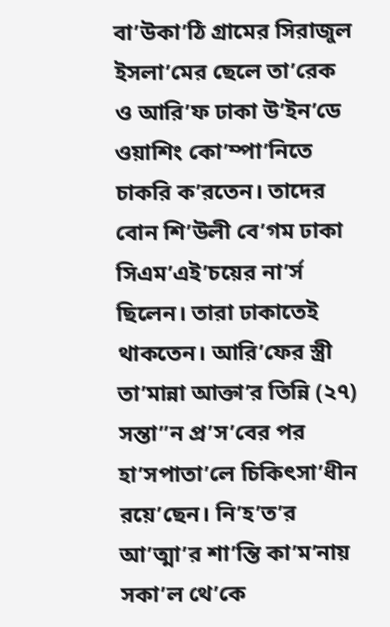বা’উকা’ঠি গ্রামের সিরাজুল ইসলা’মের ছেলে তা’রেক ও আরি’ফ ঢাকা উ’ইন’ডে ওয়াশিং কো’ম্পা’নিতে চাকরি ক’রতেন। তাদের বোন শি’উলী বে’গম ঢাকা সিএম’এই’চয়ের না’র্স ছিলেন। তারা ঢাকাতেই থাকতেন। আরি’ফের স্ত্রী তা’মান্না আক্তা’র তিন্নি (২৭) সন্তা”ন প্র’স’বের পর হা’সপাতা’লে চিকিৎসা’ধীন রয়ে’ছেন। নি’হ’ত’র আ’ত্মা’র শা’ন্তি কা’ম’নায় সকা’ল থে’কে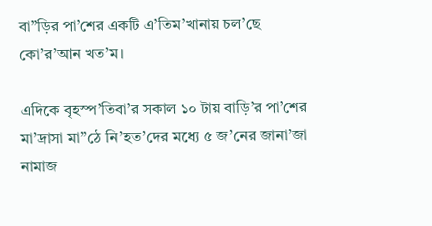বা”ড়ির পা’শের একটি এ’তিম’খানায় চল’ছে কো’র’আন খত’ম।

এদিকে বৃহস্প’তিবা’র সকাল ১০ টায় বাড়ি’র পা’শের মা’দ্রাসা মা”ঠে নি’হত’দের মধ্যে ৫ জ’নের জানা’জা নামাজ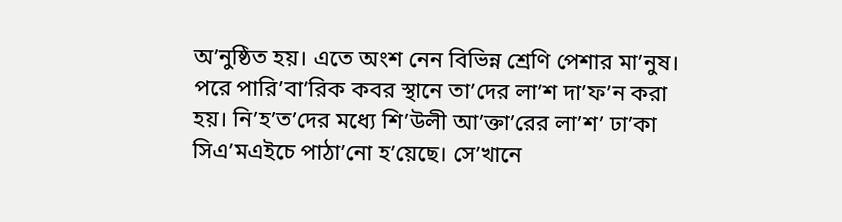অ’নুষ্ঠিত হয়। এতে অংশ নেন বিভিন্ন শ্রেণি পেশার মা’নুষ। পরে পারি’বা’রিক কবর স্থানে তা’দের লা’শ দা’ফ’ন করা হয়। নি’হ’ত’দের মধ্যে শি’উলী আ’ক্তা’রের লা’শ’ ঢা’কা সিএ’মএইচে পাঠা’নো হ’য়েছে। সে’খানে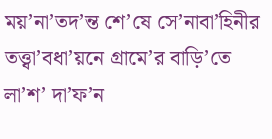ময়’না’তদ’ন্ত শে’ষে সে’নাবা’হিনীর তত্ত্বা’বধা’য়নে গ্রামে’র বাড়ি’তে লা’শ’ দা’ফ’ন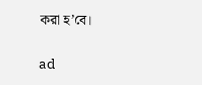করা হ’বে।

ad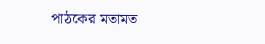পাঠকের মতামত